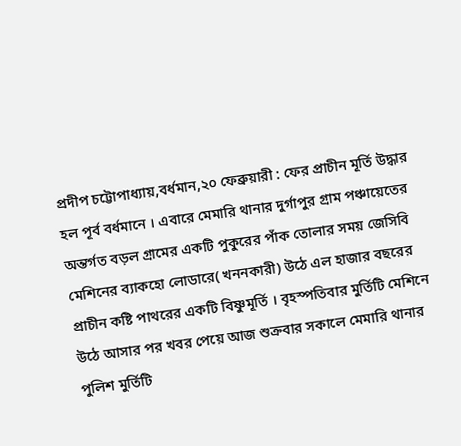প্রদীপ চট্টোপাধ্যায়,বর্ধমান,২০ ফেব্রুয়ারী : ফের প্রাচীন মূর্তি উদ্ধার হল পূর্ব বর্ধমানে । এবারে মেমারি থানার দুর্গাপুর গ্রাম পঞ্চায়েতের অন্তর্গত বড়ল গ্রামের একটি পুকুরের পাঁক তোলার সময় জেসিবি মেশিনের ব্যাকহো লোডারে( খননকারী) উঠে এল হাজার বছরের প্রাচীন কষ্টি পাথরের একটি বিষ্ণুমূর্তি । বৃহস্পতিবার মুর্তিটি মেশিনে উঠে আসার পর খবর পেয়ে আজ শুক্রবার সকালে মেমারি থানার পুলিশ মুর্তিটি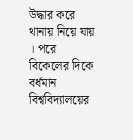উদ্ধার করে থানায় নিয়ে যায় । পরে বিকেলের দিকে বর্ধমান বিশ্ববিদ্যালয়ের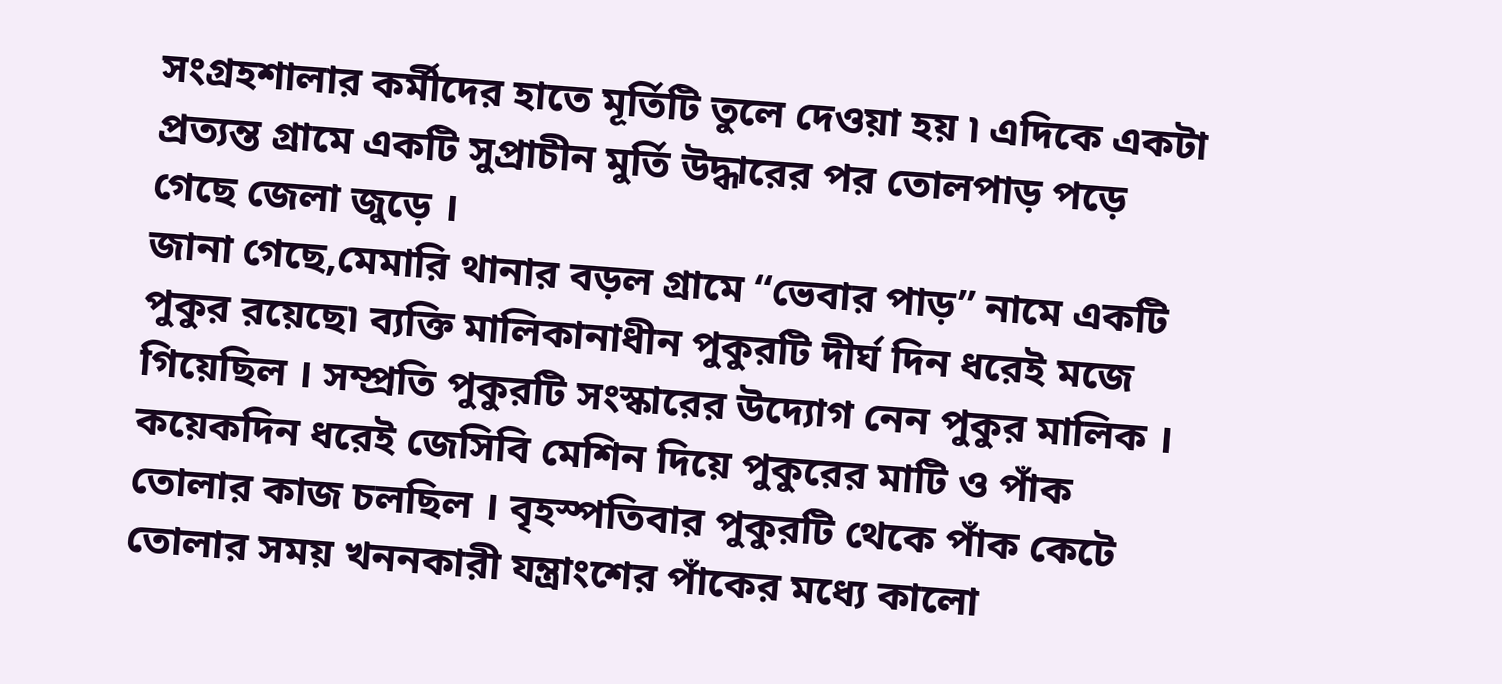সংগ্রহশালার কর্মীদের হাতে মূর্তিটি তুলে দেওয়া হয় ৷ এদিকে একটা প্রত্যন্ত গ্রামে একটি সুপ্রাচীন মুর্তি উদ্ধারের পর তোলপাড় পড়ে গেছে জেলা জুড়ে ।
জানা গেছে,মেমারি থানার বড়ল গ্রামে “ভেবার পাড়” নামে একটি পুকুর রয়েছে৷ ব্যক্তি মালিকানাধীন পুকুরটি দীর্ঘ দিন ধরেই মজে গিয়েছিল । সম্প্রতি পুকুরটি সংস্কারের উদ্যোগ নেন পুকুর মালিক । কয়েকদিন ধরেই জেসিবি মেশিন দিয়ে পুকুরের মাটি ও পাঁক তোলার কাজ চলছিল । বৃহস্পতিবার পুকুরটি থেকে পাঁক কেটে তোলার সময় খননকারী যন্ত্রাংশের পাঁকের মধ্যে কালো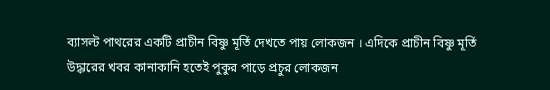ব্যাসল্ট পাথরের একটি প্রাচীন বিষ্ণু মূর্তি দেখতে পায় লোকজন । এদিকে প্রাচীন বিষ্ণু মূর্তি উদ্ধারের খবর কানাকানি হতেই পুকুর পাড়ে প্রচুর লোকজন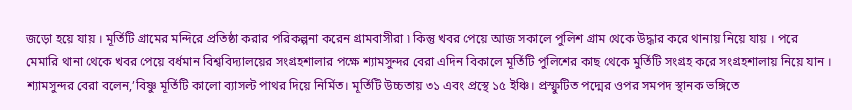জড়ো হয়ে যায় । মূর্তিটি গ্রামের মন্দিরে প্রতিষ্ঠা করার পরিকল্পনা করেন গ্রামবাসীরা ৷ কিন্তু খবর পেয়ে আজ সকালে পুলিশ গ্রাম থেকে উদ্ধার করে থানায় নিয়ে যায় । পরে মেমারি থানা থেকে খবর পেয়ে বর্ধমান বিশ্ববিদ্যালয়ের সংগ্রহশালার পক্ষে শ্যামসুন্দর বেরা এদিন বিকালে মূর্তিটি পুলিশের কাছ থেকে মুর্তিটি সংগ্রহ করে সংগ্রহশালায় নিয়ে যান ।
শ্যামসুন্দর বেরা বলেন,’বিষ্ণু মূর্তিটি কালো ব্যাসল্ট পাথর দিয়ে নির্মিত। মূর্তিটি উচ্চতায় ৩১ এবং প্রস্থে ১৫ ইঞ্চি। প্রস্ফুটিত পদ্মের ওপর সমপদ স্থানক ভঙ্গিতে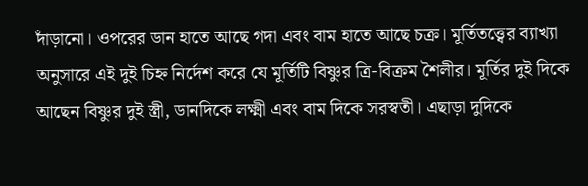দাঁড়ানো। ওপরের ডান হাতে আছে গদা এবং বাম হাতে আছে চক্র। মূর্তিতত্ত্বের ব্যাখ্যা অনুসারে এই দুই চিহ্ন নির্দেশ করে যে মূর্তিটি বিষ্ণুর ত্রি-বিক্রম শৈলীর। মূর্তির দুই দিকে আছেন বিষ্ণুর দুই স্ত্রী, ডানদিকে লক্ষ্মী এবং বাম দিকে সরস্বতী। এছাড়া দুদিকে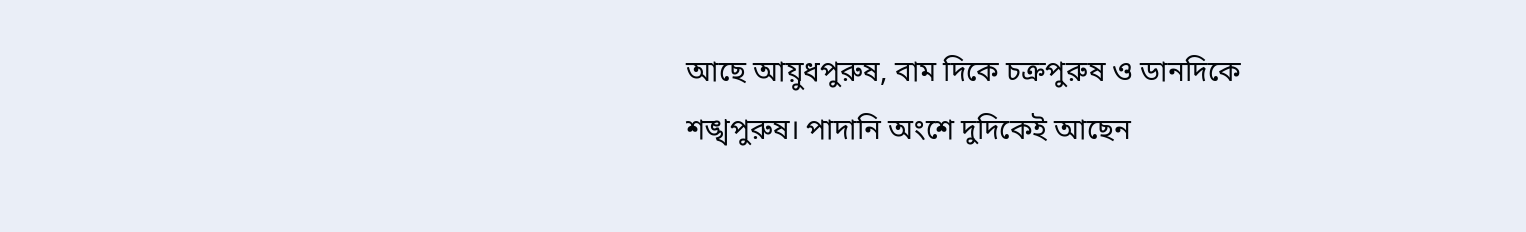আছে আয়ুধপুরুষ, বাম দিকে চক্রপুরুষ ও ডানদিকে শঙ্খপুরুষ। পাদানি অংশে দুদিকেই আছেন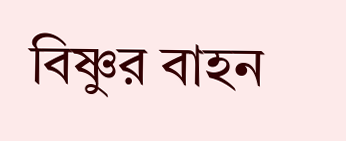বিষ্ণুর বাহন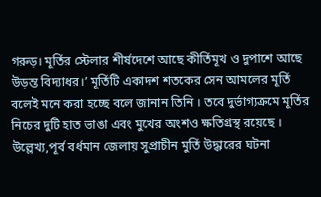গরুড়। মূর্তির স্টেলার শীর্ষদেশে আছে কীর্তিমূখ ও দুপাশে আছে উড়ন্ত বিদ্যাধর।’ মূর্তিটি একাদশ শতকের সেন আমলের মূর্তি বলেই মনে করা হচ্ছে বলে জানান তিনি । তবে দুর্ভাগ্যক্রমে মূর্তির নিচের দুটি হাত ভাঙা এবং মুখের অংশও ক্ষতিগ্রস্থ রয়েছে । উল্লেখ্য,পূর্ব বর্ধমান জেলায় সুপ্রাচীন মুর্তি উদ্ধারের ঘটনা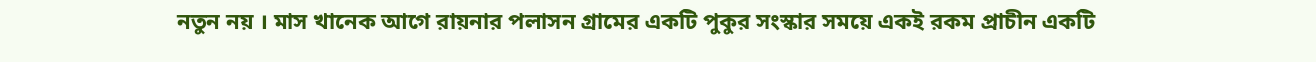নতুন নয় । মাস খানেক আগে রায়নার পলাসন গ্রামের একটি পুকুর সংস্কার সময়ে একই রকম প্রাচীন একটি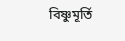বিষ্ণুমূর্তি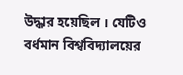উদ্ধার হয়েছিল । যেটিও বর্ধমান বিশ্ববিদ্যালয়ের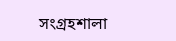সংগ্রহশালা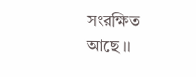সংরক্ষিত আছে ।।